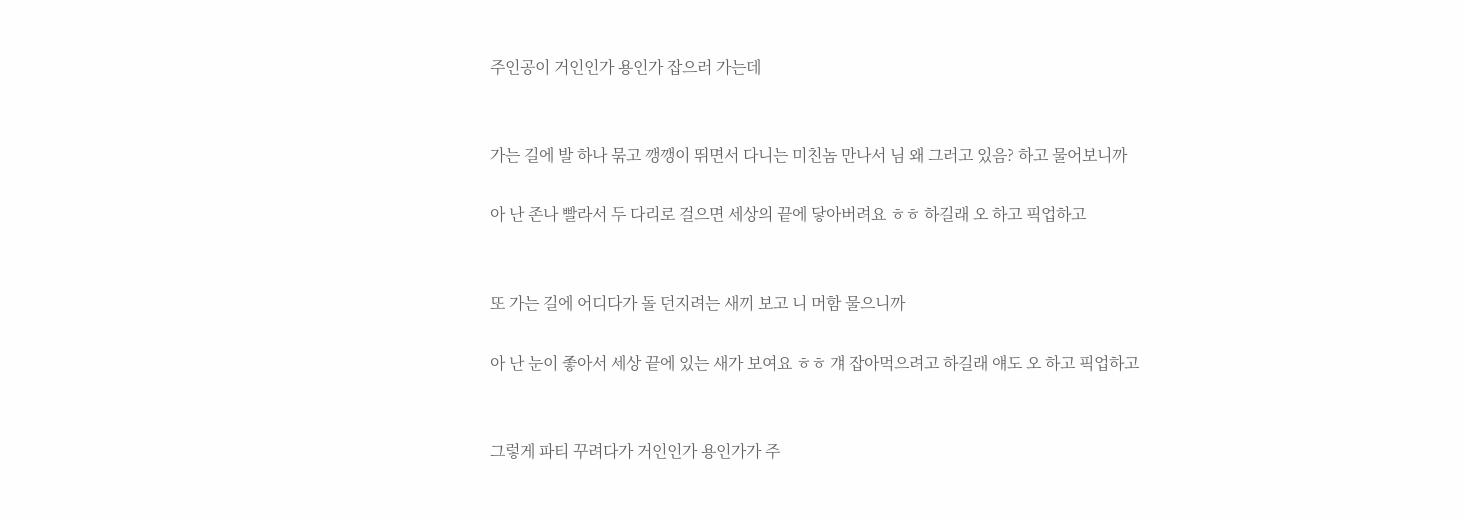주인공이 거인인가 용인가 잡으러 가는데


가는 길에 발 하나 묶고 깽깽이 뛰면서 다니는 미친놈 만나서 님 왜 그러고 있음? 하고 물어보니까

아 난 존나 빨라서 두 다리로 걸으면 세상의 끝에 닿아버려요 ㅎㅎ 하길래 오 하고 픽업하고


또 가는 길에 어디다가 돌 던지려는 새끼 보고 니 머함 물으니까

아 난 눈이 좋아서 세상 끝에 있는 새가 보여요 ㅎㅎ 걔 잡아먹으려고 하길래 얘도 오 하고 픽업하고


그렇게 파티 꾸려다가 거인인가 용인가가 주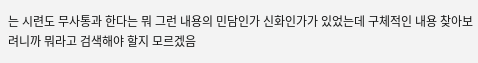는 시련도 무사통과 한다는 뭐 그런 내용의 민담인가 신화인가가 있었는데 구체적인 내용 찾아보려니까 뭐라고 검색해야 할지 모르겠음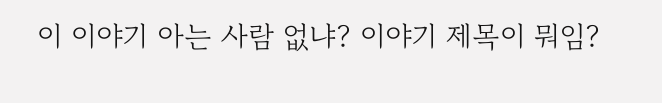이 이야기 아는 사람 없냐? 이야기 제목이 뭐임?